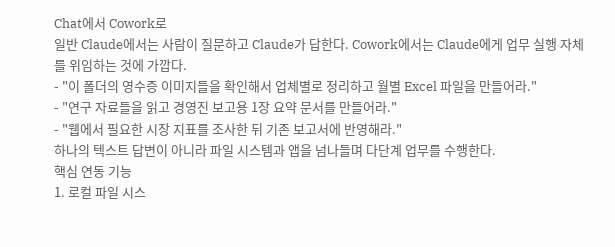Chat에서 Cowork로
일반 Claude에서는 사람이 질문하고 Claude가 답한다. Cowork에서는 Claude에게 업무 실행 자체를 위임하는 것에 가깝다.
- "이 폴더의 영수증 이미지들을 확인해서 업체별로 정리하고 월별 Excel 파일을 만들어라."
- "연구 자료들을 읽고 경영진 보고용 1장 요약 문서를 만들어라."
- "웹에서 필요한 시장 지표를 조사한 뒤 기존 보고서에 반영해라."
하나의 텍스트 답변이 아니라 파일 시스템과 앱을 넘나들며 다단계 업무를 수행한다.
핵심 연동 기능
1. 로컬 파일 시스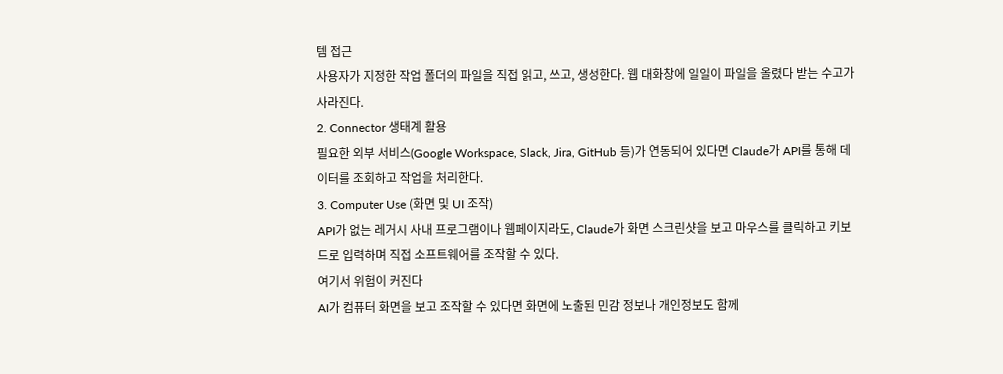템 접근
사용자가 지정한 작업 폴더의 파일을 직접 읽고, 쓰고, 생성한다. 웹 대화창에 일일이 파일을 올렸다 받는 수고가 사라진다.
2. Connector 생태계 활용
필요한 외부 서비스(Google Workspace, Slack, Jira, GitHub 등)가 연동되어 있다면 Claude가 API를 통해 데이터를 조회하고 작업을 처리한다.
3. Computer Use (화면 및 UI 조작)
API가 없는 레거시 사내 프로그램이나 웹페이지라도, Claude가 화면 스크린샷을 보고 마우스를 클릭하고 키보드로 입력하며 직접 소프트웨어를 조작할 수 있다.
여기서 위험이 커진다
AI가 컴퓨터 화면을 보고 조작할 수 있다면 화면에 노출된 민감 정보나 개인정보도 함께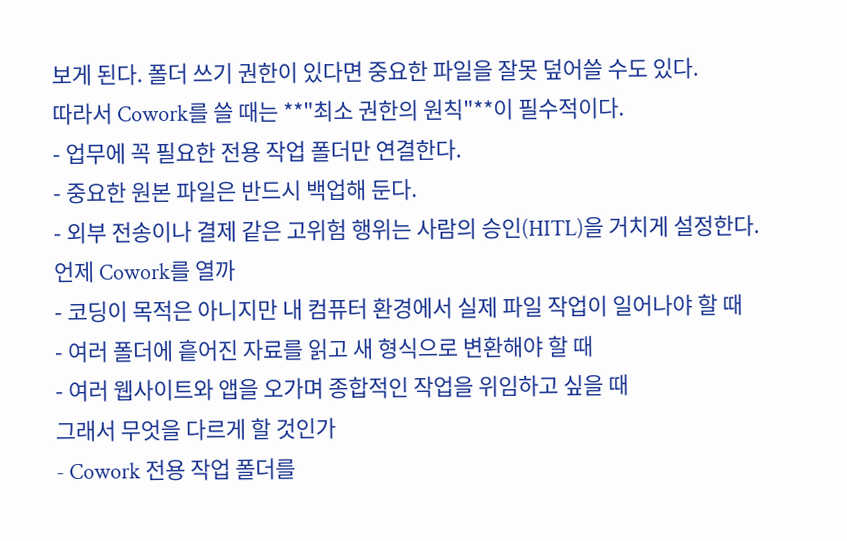보게 된다. 폴더 쓰기 권한이 있다면 중요한 파일을 잘못 덮어쓸 수도 있다.
따라서 Cowork를 쓸 때는 **"최소 권한의 원칙"**이 필수적이다.
- 업무에 꼭 필요한 전용 작업 폴더만 연결한다.
- 중요한 원본 파일은 반드시 백업해 둔다.
- 외부 전송이나 결제 같은 고위험 행위는 사람의 승인(HITL)을 거치게 설정한다.
언제 Cowork를 열까
- 코딩이 목적은 아니지만 내 컴퓨터 환경에서 실제 파일 작업이 일어나야 할 때
- 여러 폴더에 흩어진 자료를 읽고 새 형식으로 변환해야 할 때
- 여러 웹사이트와 앱을 오가며 종합적인 작업을 위임하고 싶을 때
그래서 무엇을 다르게 할 것인가
- Cowork 전용 작업 폴더를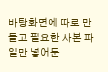바탕화면에 따로 만들고 필요한 사본 파일만 넣어둔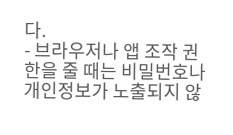다.
- 브라우저나 앱 조작 권한을 줄 때는 비밀번호나 개인정보가 노출되지 않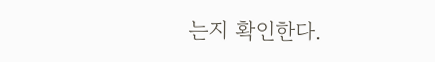는지 확인한다.